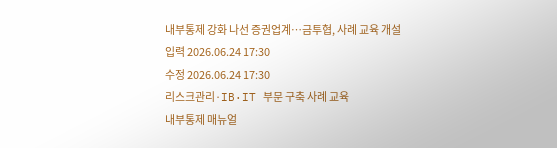내부통제 강화 나선 증권업계…금투협, 사례 교육 개설
입력 2026.06.24 17:30
수정 2026.06.24 17:30
리스크관리·IB·IT 부문 구축 사례 교육
내부통제 매뉴얼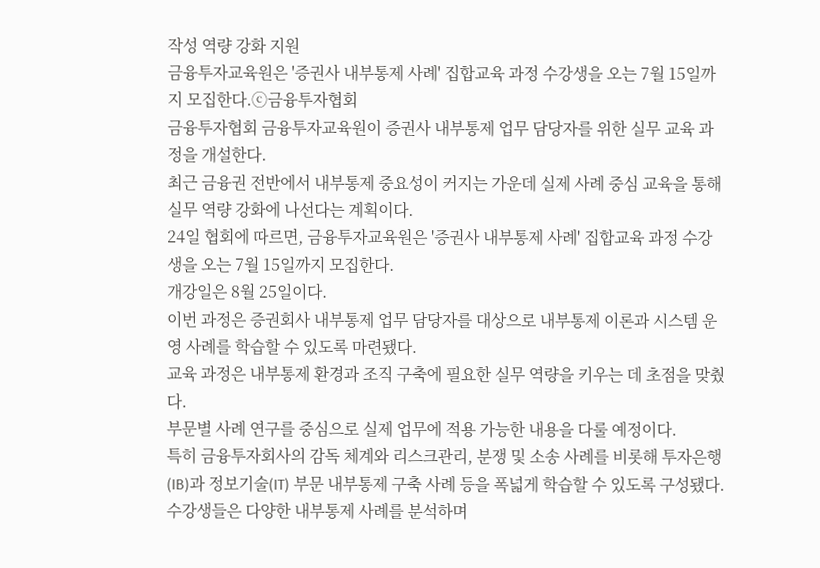작성 역량 강화 지원
금융투자교육원은 '증권사 내부통제 사례' 집합교육 과정 수강생을 오는 7월 15일까지 모집한다.ⓒ금융투자협회
금융투자협회 금융투자교육원이 증권사 내부통제 업무 담당자를 위한 실무 교육 과정을 개설한다.
최근 금융권 전반에서 내부통제 중요성이 커지는 가운데 실제 사례 중심 교육을 통해 실무 역량 강화에 나선다는 계획이다.
24일 협회에 따르면, 금융투자교육원은 '증권사 내부통제 사례' 집합교육 과정 수강생을 오는 7월 15일까지 모집한다.
개강일은 8월 25일이다.
이번 과정은 증권회사 내부통제 업무 담당자를 대상으로 내부통제 이론과 시스템 운영 사례를 학습할 수 있도록 마련됐다.
교육 과정은 내부통제 환경과 조직 구축에 필요한 실무 역량을 키우는 데 초점을 맞췄다.
부문별 사례 연구를 중심으로 실제 업무에 적용 가능한 내용을 다룰 예정이다.
특히 금융투자회사의 감독 체계와 리스크관리, 분쟁 및 소송 사례를 비롯해 투자은행(IB)과 정보기술(IT) 부문 내부통제 구축 사례 등을 폭넓게 학습할 수 있도록 구성됐다.
수강생들은 다양한 내부통제 사례를 분석하며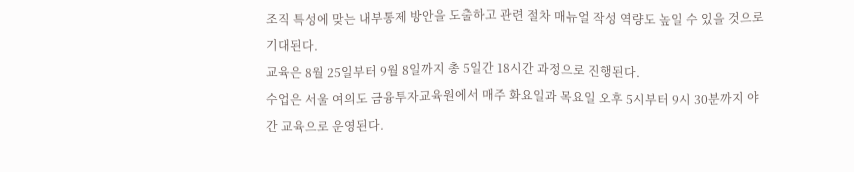조직 특성에 맞는 내부통제 방안을 도출하고 관련 절차 매뉴얼 작성 역량도 높일 수 있을 것으로 기대된다.
교육은 8월 25일부터 9월 8일까지 총 5일간 18시간 과정으로 진행된다.
수업은 서울 여의도 금융투자교육원에서 매주 화요일과 목요일 오후 5시부터 9시 30분까지 야간 교육으로 운영된다.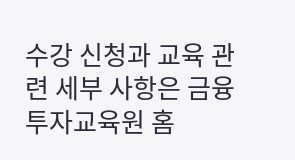수강 신청과 교육 관련 세부 사항은 금융투자교육원 홈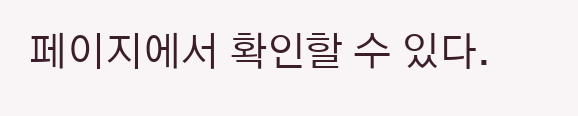페이지에서 확인할 수 있다.